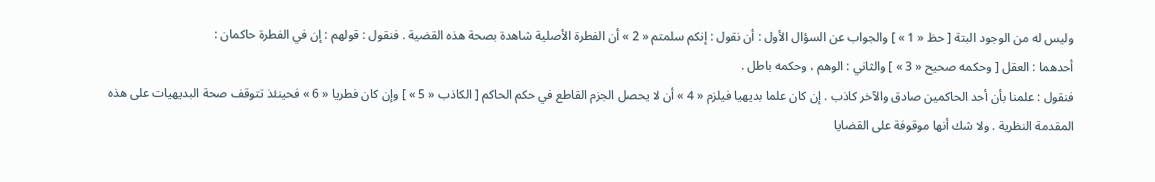وليس له من الوجود البتة [ حظ « 1 » ] والجواب عن السؤال الأول : أن نقول : إنكم سلمتم « 2 » أن الفطرة الأصلية شاهدة بصحة هذه القضية . فنقول : قولهم : إن في الفطرة حاكمان :
أحدهما : العقل [ وحكمه صحيح « 3 » ] والثاني : الوهم ، وحكمه باطل .
فنقول : علمنا بأن أحد الحاكمين صادق والآخر كاذب . إن كان علما بديهيا فيلزم « 4 » أن لا يحصل الجزم القاطع في حكم الحاكم [ الكاذب « 5 » ] وإن كان فطريا « 6 » فحينئذ تتوقف صحة البديهيات على هذه المقدمة النظرية . ولا شك أنها موقوفة على القضايا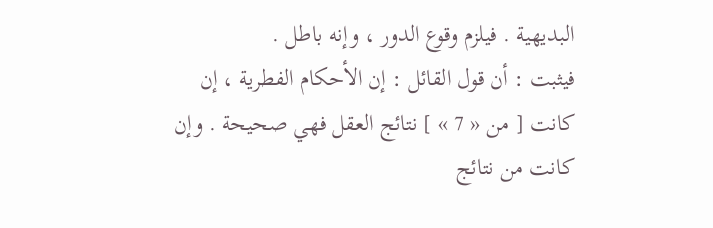البديهية . فيلزم وقوع الدور ، وإنه باطل .
فيثبت : أن قول القائل : إن الأحكام الفطرية ، إن كانت [ من « 7 » ] نتائج العقل فهي صحيحة . وإن كانت من نتائج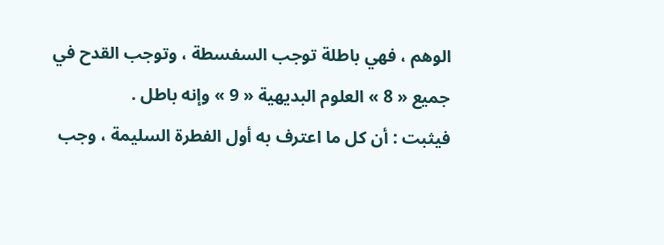الوهم ، فهي باطلة توجب السفسطة ، وتوجب القدح في جميع « 8 » العلوم البديهية « 9 » وإنه باطل .
فيثبت : أن كل ما اعترف به أول الفطرة السليمة ، وجب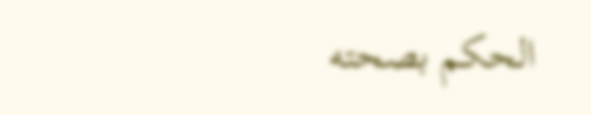الحكم بصحته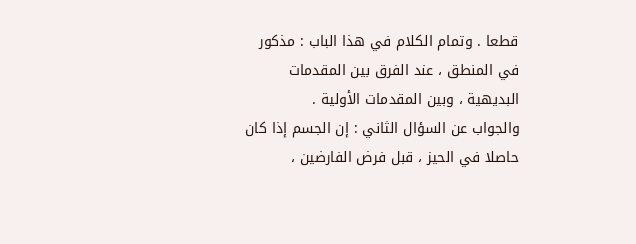قطعا . وتمام الكلام في هذا الباب : مذكور في المنطق ، عند الفرق بين المقدمات البديهية ، وبين المقدمات الأولية .
والجواب عن السؤال الثاني : إن الجسم إذا كان حاصلا في الحيز ، قبل فرض الفارضين ،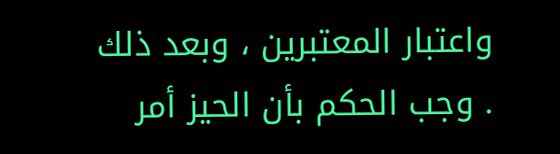واعتبار المعتبرين ، وبعد ذلك . وجب الحكم بأن الحيز أمر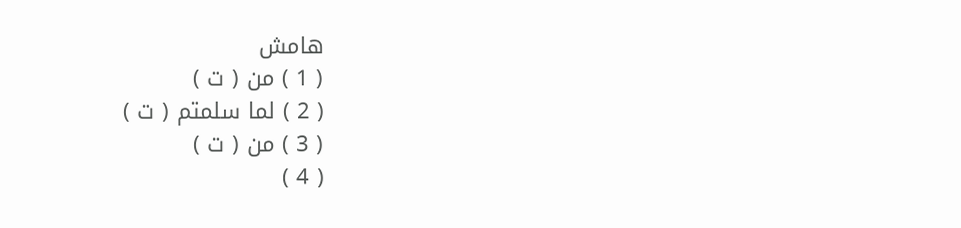هامش
( 1 ) من ( ت )
( 2 ) لما سلمتم ( ت )
( 3 ) من ( ت )
( 4 )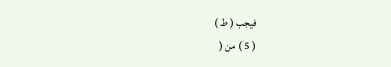فيجب ( ط )
( 5 ) من (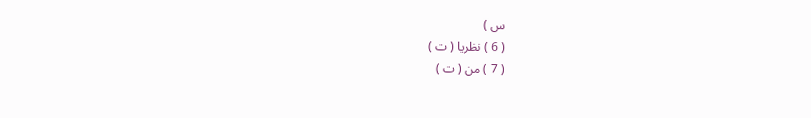س )
( 6 ) نظريا ( ت )
( 7 ) من ( ت )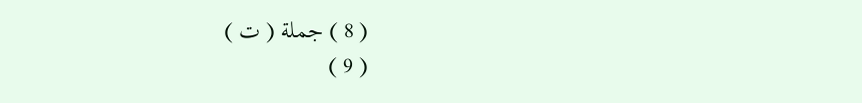( 8 ) جملة ( ت )
( 9 )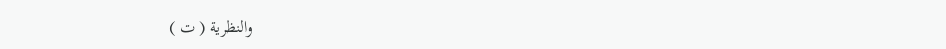والنظرية ( ت )